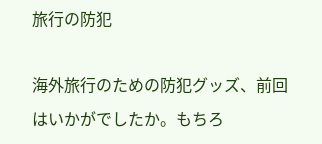旅行の防犯

海外旅行のための防犯グッズ、前回はいかがでしたか。もちろ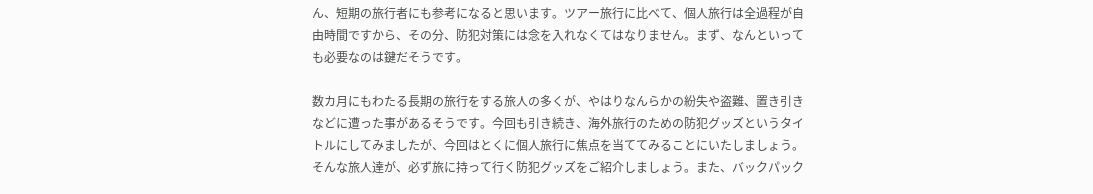ん、短期の旅行者にも参考になると思います。ツアー旅行に比べて、個人旅行は全過程が自由時間ですから、その分、防犯対策には念を入れなくてはなりません。まず、なんといっても必要なのは鍵だそうです。

数カ月にもわたる長期の旅行をする旅人の多くが、やはりなんらかの紛失や盗難、置き引きなどに遭った事があるそうです。今回も引き続き、海外旅行のための防犯グッズというタイトルにしてみましたが、今回はとくに個人旅行に焦点を当ててみることにいたしましょう。そんな旅人達が、必ず旅に持って行く防犯グッズをご紹介しましょう。また、バックパック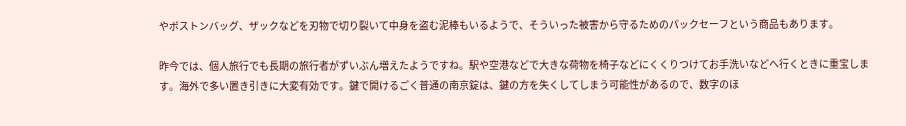やボストンバッグ、ザックなどを刃物で切り裂いて中身を盗む泥棒もいるようで、そういった被害から守るためのパックセーフという商品もあります。

昨今では、個人旅行でも長期の旅行者がずいぶん増えたようですね。駅や空港などで大きな荷物を椅子などにくくりつけてお手洗いなどへ行くときに重宝します。海外で多い置き引きに大変有効です。鍵で開けるごく普通の南京錠は、鍵の方を失くしてしまう可能性があるので、数字のほ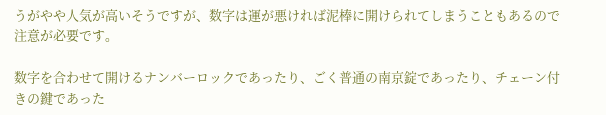うがやや人気が高いそうですが、数字は運が悪ければ泥棒に開けられてしまうこともあるので注意が必要です。

数字を合わせて開けるナンバーロックであったり、ごく普通の南京錠であったり、チェーン付きの鍵であった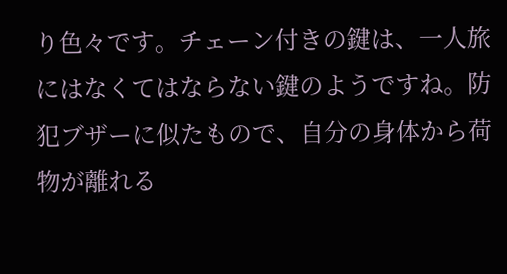り色々です。チェーン付きの鍵は、一人旅にはなくてはならない鍵のようですね。防犯ブザーに似たもので、自分の身体から荷物が離れる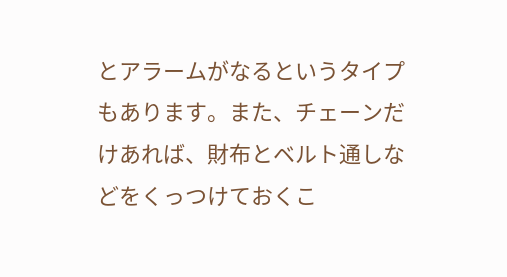とアラームがなるというタイプもあります。また、チェーンだけあれば、財布とベルト通しなどをくっつけておくこ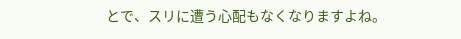とで、スリに遭う心配もなくなりますよね。